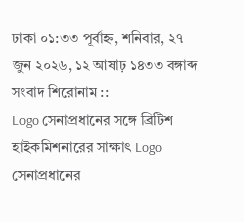ঢাকা ০১:৩৩ পূর্বাহ্ন, শনিবার, ২৭ জুন ২০২৬, ১২ আষাঢ় ১৪৩৩ বঙ্গাব্দ
সংবাদ শিরোনাম ::
Logo সেনাপ্রধানের সঙ্গে ব্রিটিশ হাইকমিশনারের সাক্ষাৎ Logo সেনাপ্রধানের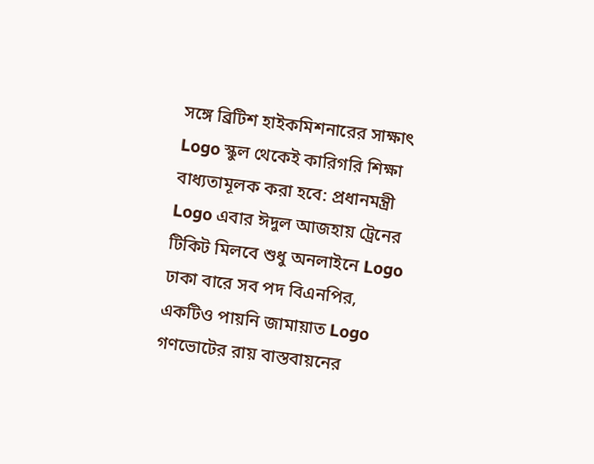সঙ্গে ব্রিটিশ হাইকমিশনারের সাক্ষাৎ Logo স্কুল থেকেই কারিগরি শিক্ষা বাধ্যতামূলক করা হবে: প্রধানমন্ত্রী Logo এবার ঈদুল আজহায় ট্রেনের টিকিট মিলবে শুধু অনলাইনে Logo ঢাকা বারে সব পদ বিএনপির, একটিও পায়নি জামায়াত Logo গণভোটের রায় বাস্তবায়নের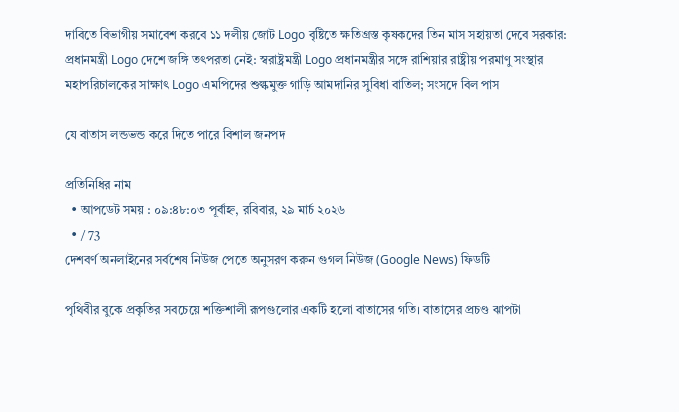দাবিতে বিভাগীয় সমাবেশ করবে ১১ দলীয় জোট Logo বৃষ্টিতে ক্ষতিগ্রস্ত কৃষকদের তিন মাস সহায়তা দেবে সরকার: প্রধানমন্ত্রী Logo দেশে জঙ্গি তৎপরতা নেই: স্বরাষ্ট্রমন্ত্রী Logo প্রধানমন্ত্রীর সঙ্গে রাশিয়ার রাষ্ট্রীয় পরমাণু সংস্থার মহাপরিচালকের সাক্ষাৎ Logo এমপিদের শুল্কমুক্ত গাড়ি আমদানির সুবিধা বাতিল; সংসদে বিল পাস

যে বাতাস লন্ডভন্ড করে দিতে পারে বিশাল জনপদ

প্রতিনিধির নাম
  • আপডেট সময় : ০৯:৪৮:০৩ পূর্বাহ্ন, রবিবার, ২৯ মার্চ ২০২৬
  • / 73
দেশবর্ণ অনলাইনের সর্বশেষ নিউজ পেতে অনুসরণ করুন গুগল নিউজ (Google News) ফিডটি

পৃথিবীর বুকে প্রকৃতির সবচেয়ে শক্তিশালী রূপগুলোর একটি হলো বাতাসের গতি। বাতাসের প্রচণ্ড ঝাপটা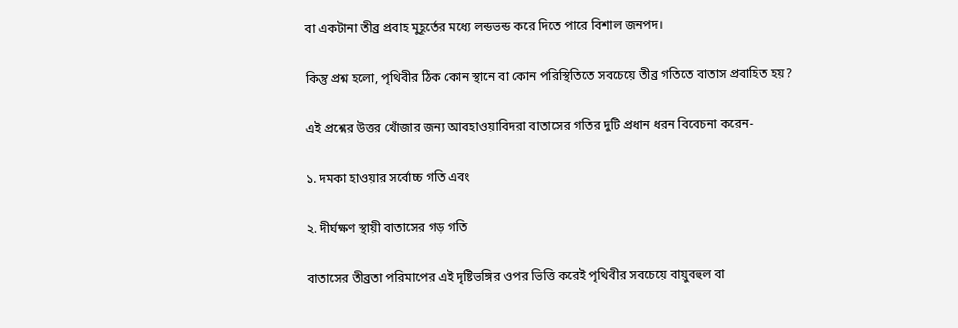বা একটানা তীব্র প্রবাহ মুহূর্তের মধ্যে লন্ডভন্ড করে দিতে পারে বিশাল জনপদ।

কিন্তু প্রশ্ন হলো, পৃথিবীর ঠিক কোন স্থানে বা কোন পরিস্থিতিতে সবচেয়ে তীব্র গতিতে বাতাস প্রবাহিত হয়?

এই প্রশ্নের উত্তর খোঁজার জন্য আবহাওয়াবিদরা বাতাসের গতির দুটি প্রধান ধরন বিবেচনা করেন-

১. দমকা হাওয়ার সর্বোচ্চ গতি এবং

২. দীর্ঘক্ষণ স্থায়ী বাতাসের গড় গতি

বাতাসের তীব্রতা পরিমাপের এই দৃষ্টিভঙ্গির ওপর ভিত্তি করেই পৃথিবীর সবচেয়ে বায়ুবহুল বা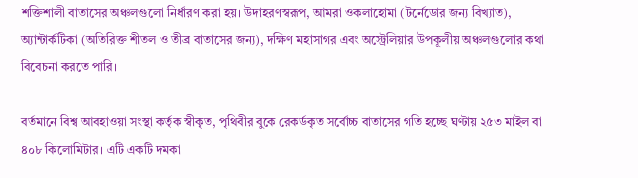শক্তিশালী বাতাসের অঞ্চলগুলো নির্ধারণ করা হয়। উদাহরণস্বরূপ, আমরা ওকলাহোমা (টর্নেডোর জন্য বিখ্যাত), অ্যান্টার্কটিকা (অতিরিক্ত শীতল ও তীব্র বাতাসের জন্য), দক্ষিণ মহাসাগর এবং অস্ট্রেলিয়ার উপকূলীয় অঞ্চলগুলোর কথা বিবেচনা করতে পারি।

বর্তমানে বিশ্ব আবহাওয়া সংস্থা কর্তৃক স্বীকৃত, পৃথিবীর বুকে রেকর্ডকৃত সর্বোচ্চ বাতাসের গতি হচ্ছে ঘণ্টায় ২৫৩ মাইল বা ৪০৮ কিলোমিটার। এটি একটি দমকা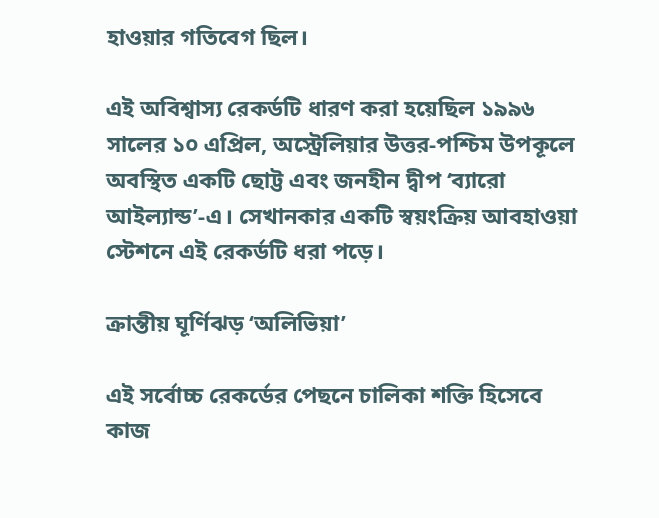হাওয়ার গতিবেগ ছিল।

এই অবিশ্বাস্য রেকর্ডটি ধারণ করা হয়েছিল ১৯৯৬ সালের ১০ এপ্রিল, অস্ট্রেলিয়ার উত্তর-পশ্চিম উপকূলে অবস্থিত একটি ছোট্ট এবং জনহীন দ্বীপ ‘ব্যারো আইল্যান্ড’-এ। সেখানকার একটি স্বয়ংক্রিয় আবহাওয়া স্টেশনে এই রেকর্ডটি ধরা পড়ে।

ক্রান্তীয় ঘূর্ণিঝড় ‘অলিভিয়া’

এই সর্বোচ্চ রেকর্ডের পেছনে চালিকা শক্তি হিসেবে কাজ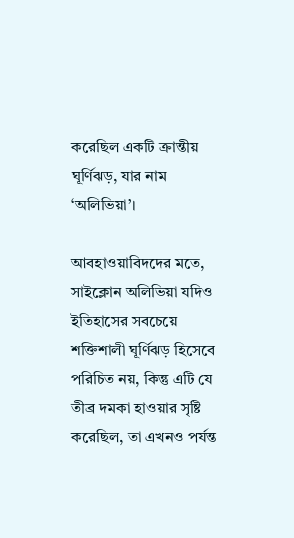করেছিল একটি ক্রান্তীয় ঘূর্ণিঝড়, যার নাম ‘অলিভিয়া’।

আবহাওয়াবিদদের মতে, সাইক্লোন অলিভিয়া যদিও ইতিহাসের সবচেয়ে শক্তিশালী ঘূর্ণিঝড় হিসেবে পরিচিত নয়, কিন্তু এটি যে তীব্র দমকা হাওয়ার সৃষ্টি করেছিল, তা এখনও পর্যন্ত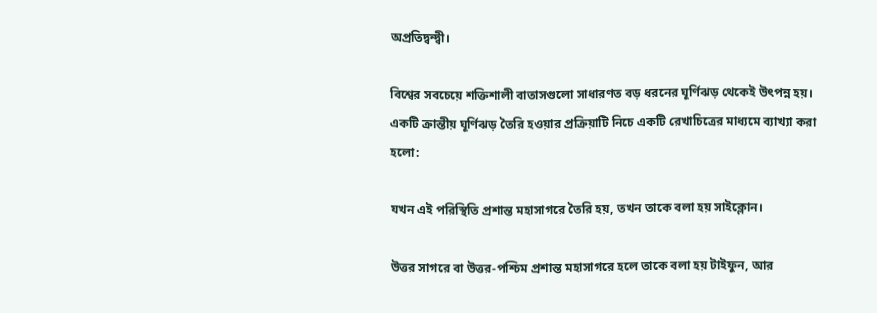অপ্রতিদ্বন্দ্বী।

বিশ্বের সবচেয়ে শক্তিশালী বাতাসগুলো সাধারণত বড় ধরনের ঘূর্ণিঝড় থেকেই উৎপন্ন হয়। একটি ক্রান্তীয় ঘূর্ণিঝড় তৈরি হওয়ার প্রক্রিয়াটি নিচে একটি রেখাচিত্রের মাধ্যমে ব্যাখ্যা করা হলো:

যখন এই পরিস্থিতি প্রশান্ত মহাসাগরে তৈরি হয়, তখন তাকে বলা হয় সাইক্লোন।

উত্তর সাগরে বা উত্তর-পশ্চিম প্রশান্ত মহাসাগরে হলে তাকে বলা হয় টাইফুন, আর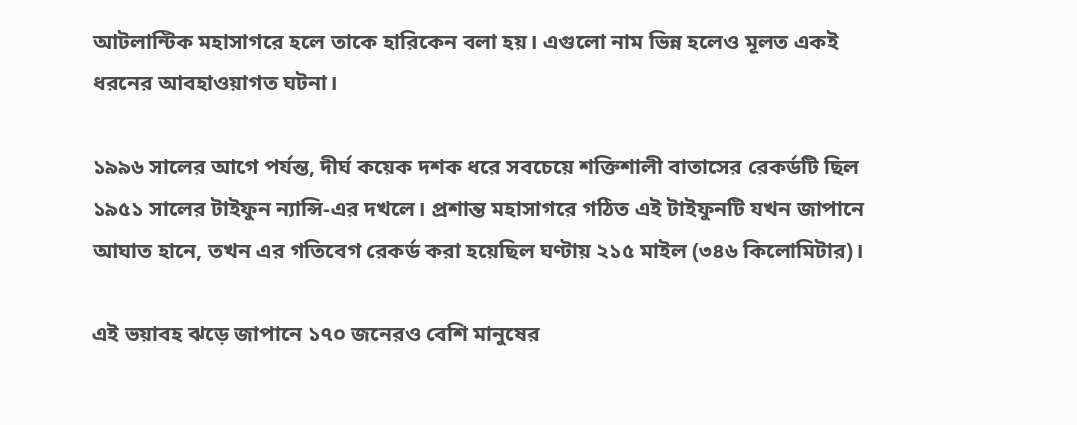আটলান্টিক মহাসাগরে হলে তাকে হারিকেন বলা হয়। এগুলো নাম ভিন্ন হলেও মূলত একই ধরনের আবহাওয়াগত ঘটনা।

১৯৯৬ সালের আগে পর্যন্ত, দীর্ঘ কয়েক দশক ধরে সবচেয়ে শক্তিশালী বাতাসের রেকর্ডটি ছিল ১৯৫১ সালের টাইফুন ন্যান্সি-এর দখলে। প্রশান্ত মহাসাগরে গঠিত এই টাইফুনটি যখন জাপানে আঘাত হানে, তখন এর গতিবেগ রেকর্ড করা হয়েছিল ঘণ্টায় ২১৫ মাইল (৩৪৬ কিলোমিটার)।

এই ভয়াবহ ঝড়ে জাপানে ১৭০ জনেরও বেশি মানুষের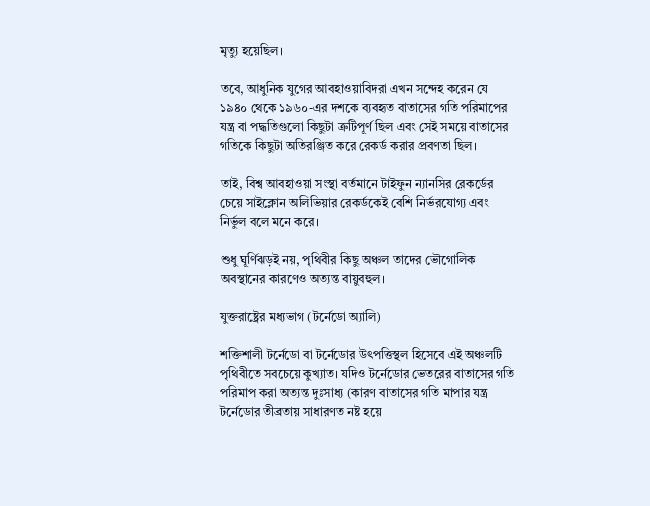মৃত্যু হয়েছিল।

তবে, আধুনিক যুগের আবহাওয়াবিদরা এখন সন্দেহ করেন যে ১৯৪০ থেকে ১৯৬০-এর দশকে ব্যবহৃত বাতাসের গতি পরিমাপের যন্ত্র বা পদ্ধতিগুলো কিছুটা ত্রুটিপূর্ণ ছিল এবং সেই সময়ে বাতাসের গতিকে কিছুটা অতিরঞ্জিত করে রেকর্ড করার প্রবণতা ছিল।

তাই, বিশ্ব আবহাওয়া সংস্থা বর্তমানে টাইফুন ন্যানসির রেকর্ডের চেয়ে সাইক্লোন অলিভিয়ার রেকর্ডকেই বেশি নির্ভরযোগ্য এবং নির্ভুল বলে মনে করে।

শুধু ঘূর্ণিঝড়ই নয়, পৃথিবীর কিছু অঞ্চল তাদের ভৌগোলিক অবস্থানের কারণেও অত্যন্ত বায়ুবহুল।

যুক্তরাষ্ট্রের মধ্যভাগ (টর্নেডো অ্যালি)

শক্তিশালী টর্নেডো বা টর্নেডোর উৎপত্তিস্থল হিসেবে এই অঞ্চলটি পৃথিবীতে সবচেয়ে কুখ্যাত। যদিও টর্নেডোর ভেতরের বাতাসের গতি পরিমাপ করা অত্যন্ত দুঃসাধ্য (কারণ বাতাসের গতি মাপার যন্ত্র টর্নেডোর তীব্রতায় সাধারণত নষ্ট হয়ে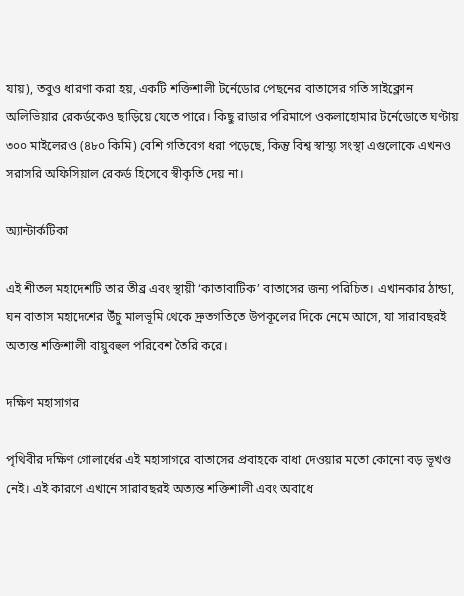যায়), তবুও ধারণা করা হয়, একটি শক্তিশালী টর্নেডোর পেছনের বাতাসের গতি সাইক্লোন অলিভিয়ার রেকর্ডকেও ছাড়িয়ে যেতে পারে। কিছু রাডার পরিমাপে ওকলাহোমার টর্নেডোতে ঘণ্টায় ৩০০ মাইলেরও (৪৮০ কিমি) বেশি গতিবেগ ধরা পড়েছে, কিন্তু বিশ্ব স্বাস্থ্য সংস্থা এগুলোকে এখনও সরাসরি অফিসিয়াল রেকর্ড হিসেবে স্বীকৃতি দেয় না।

অ্যান্টার্কটিকা

এই শীতল মহাদেশটি তার তীব্র এবং স্থায়ী ‘কাতাবাটিক’ বাতাসের জন্য পরিচিত। এখানকার ঠান্ডা, ঘন বাতাস মহাদেশের উঁচু মালভূমি থেকে দ্রুতগতিতে উপকূলের দিকে নেমে আসে, যা সারাবছরই অত্যন্ত শক্তিশালী বায়ুবহুল পরিবেশ তৈরি করে।

দক্ষিণ মহাসাগর

পৃথিবীর দক্ষিণ গোলার্ধের এই মহাসাগরে বাতাসের প্রবাহকে বাধা দেওয়ার মতো কোনো বড় ভূখণ্ড নেই। এই কারণে এখানে সারাবছরই অত্যন্ত শক্তিশালী এবং অবাধে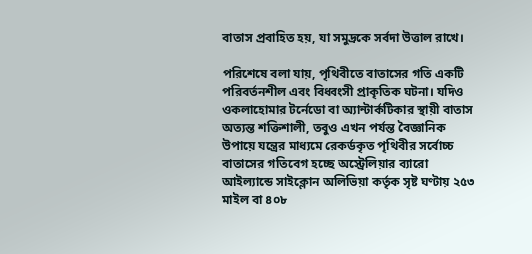বাতাস প্রবাহিত হয়, যা সমুদ্রকে সর্বদা উত্তাল রাখে।

পরিশেষে বলা যায়, পৃথিবীতে বাতাসের গতি একটি পরিবর্তনশীল এবং বিধ্বংসী প্রাকৃতিক ঘটনা। যদিও ওকলাহোমার টর্নেডো বা অ্যান্টার্কটিকার স্থায়ী বাতাস অত্যন্ত শক্তিশালী, তবুও এখন পর্যন্ত বৈজ্ঞানিক উপায়ে যন্ত্রের মাধ্যমে রেকর্ডকৃত পৃথিবীর সর্বোচ্চ বাতাসের গতিবেগ হচ্ছে অস্ট্রেলিয়ার ব্যারো আইল্যান্ডে সাইক্লোন অলিভিয়া কর্তৃক সৃষ্ট ঘণ্টায় ২৫৩ মাইল বা ৪০৮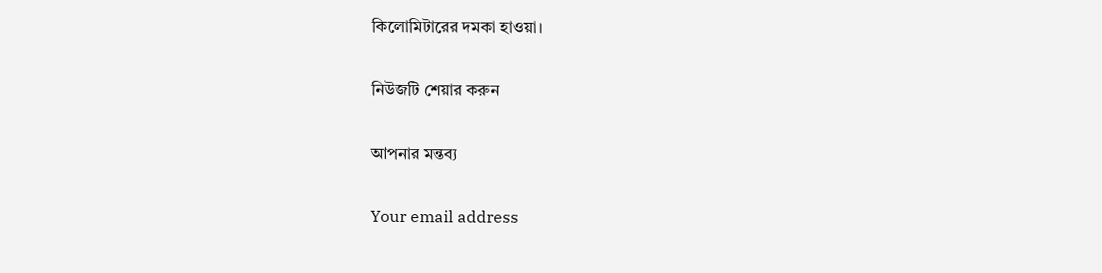কিলোমিটারের দমকা হাওয়া।

নিউজটি শেয়ার করুন

আপনার মন্তব্য

Your email address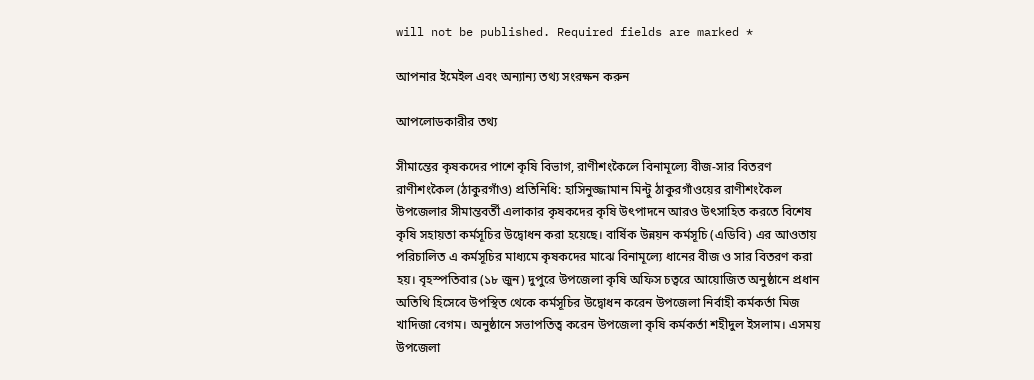will not be published. Required fields are marked *

আপনার ইমেইল এবং অন্যান্য তথ্য সংরক্ষন করুন

আপলোডকারীর তথ্য

সীমান্তের কৃষকদের পাশে কৃষি বিভাগ, রাণীশংকৈলে বিনামূল্যে বীজ-সার বিতরণ রাণীশংকৈল (ঠাকুরগাঁও) প্রতিনিধি: হাসিনুজ্জামান মিন্টু ঠাকুরগাঁওয়ের রাণীশংকৈল উপজেলার সীমান্তবর্তী এলাকার কৃষকদের কৃষি উৎপাদনে আরও উৎসাহিত করতে বিশেষ কৃষি সহায়তা কর্মসূচির উদ্বোধন করা হয়েছে। বার্ষিক উন্নয়ন কর্মসূচি (এডিবি) এর আওতায় পরিচালিত এ কর্মসূচির মাধ্যমে কৃষকদের মাঝে বিনামূল্যে ধানের বীজ ও সার বিতরণ করা হয়। বৃহস্পতিবার (১৮ জুন) দুপুরে উপজেলা কৃষি অফিস চত্বরে আয়োজিত অনুষ্ঠানে প্রধান অতিথি হিসেবে উপস্থিত থেকে কর্মসূচির উদ্বোধন করেন উপজেলা নির্বাহী কর্মকর্তা মিজ খাদিজা বেগম। অনুষ্ঠানে সভাপতিত্ব করেন উপজেলা কৃষি কর্মকর্তা শহীদুল ইসলাম। এসময় উপজেলা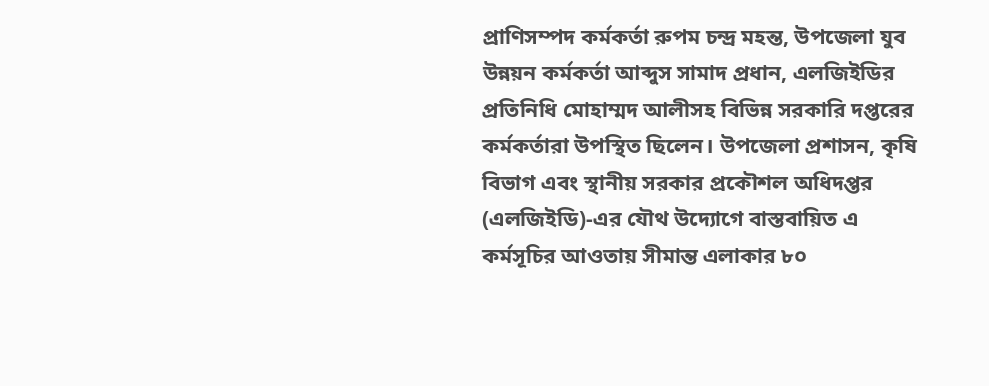প্রাণিসম্পদ কর্মকর্তা রুপম চন্দ্র মহন্ত, উপজেলা যুব উন্নয়ন কর্মকর্তা আব্দুস সামাদ প্রধান, এলজিইডির প্রতিনিধি মোহাম্মদ আলীসহ বিভিন্ন সরকারি দপ্তরের কর্মকর্তারা উপস্থিত ছিলেন। উপজেলা প্রশাসন, কৃষি বিভাগ এবং স্থানীয় সরকার প্রকৌশল অধিদপ্তর (এলজিইডি)-এর যৌথ উদ্যোগে বাস্তবায়িত এ কর্মসূচির আওতায় সীমান্ত এলাকার ৮০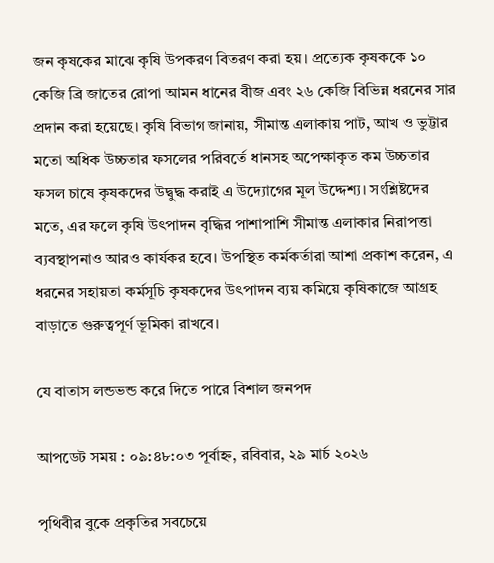জন কৃষকের মাঝে কৃষি উপকরণ বিতরণ করা হয়। প্রত্যেক কৃষককে ১০ কেজি ব্রি জাতের রোপা আমন ধানের বীজ এবং ২৬ কেজি বিভিন্ন ধরনের সার প্রদান করা হয়েছে। কৃষি বিভাগ জানায়, সীমান্ত এলাকায় পাট, আখ ও ভুট্টার মতো অধিক উচ্চতার ফসলের পরিবর্তে ধানসহ অপেক্ষাকৃত কম উচ্চতার ফসল চাষে কৃষকদের উদ্বুদ্ধ করাই এ উদ্যোগের মূল উদ্দেশ্য। সংশ্লিষ্টদের মতে, এর ফলে কৃষি উৎপাদন বৃদ্ধির পাশাপাশি সীমান্ত এলাকার নিরাপত্তা ব্যবস্থাপনাও আরও কার্যকর হবে। উপস্থিত কর্মকর্তারা আশা প্রকাশ করেন, এ ধরনের সহায়তা কর্মসূচি কৃষকদের উৎপাদন ব্যয় কমিয়ে কৃষিকাজে আগ্রহ বাড়াতে গুরুত্বপূর্ণ ভূমিকা রাখবে।

যে বাতাস লন্ডভন্ড করে দিতে পারে বিশাল জনপদ

আপডেট সময় : ০৯:৪৮:০৩ পূর্বাহ্ন, রবিবার, ২৯ মার্চ ২০২৬

পৃথিবীর বুকে প্রকৃতির সবচেয়ে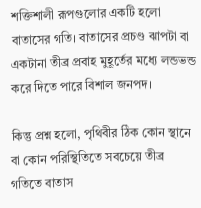শক্তিশালী রূপগুলোর একটি হলো বাতাসের গতি। বাতাসের প্রচণ্ড ঝাপটা বা একটানা তীব্র প্রবাহ মুহূর্তের মধ্যে লন্ডভন্ড করে দিতে পারে বিশাল জনপদ।

কিন্তু প্রশ্ন হলো, পৃথিবীর ঠিক কোন স্থানে বা কোন পরিস্থিতিতে সবচেয়ে তীব্র গতিতে বাতাস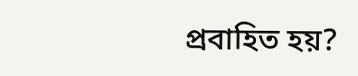প্রবাহিত হয়?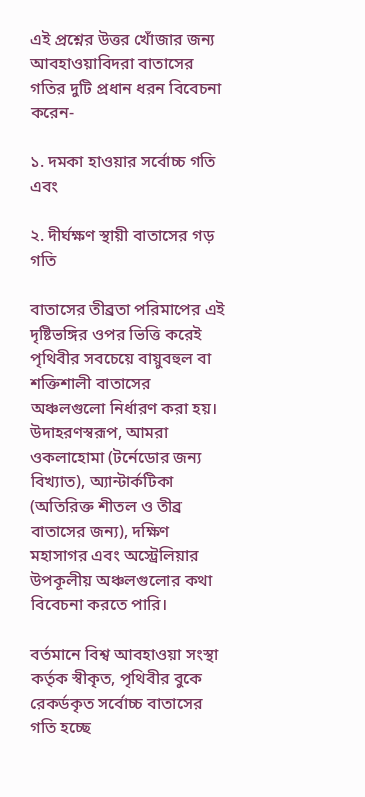এই প্রশ্নের উত্তর খোঁজার জন্য আবহাওয়াবিদরা বাতাসের গতির দুটি প্রধান ধরন বিবেচনা করেন-

১. দমকা হাওয়ার সর্বোচ্চ গতি এবং

২. দীর্ঘক্ষণ স্থায়ী বাতাসের গড় গতি

বাতাসের তীব্রতা পরিমাপের এই দৃষ্টিভঙ্গির ওপর ভিত্তি করেই পৃথিবীর সবচেয়ে বায়ুবহুল বা শক্তিশালী বাতাসের অঞ্চলগুলো নির্ধারণ করা হয়। উদাহরণস্বরূপ, আমরা ওকলাহোমা (টর্নেডোর জন্য বিখ্যাত), অ্যান্টার্কটিকা (অতিরিক্ত শীতল ও তীব্র বাতাসের জন্য), দক্ষিণ মহাসাগর এবং অস্ট্রেলিয়ার উপকূলীয় অঞ্চলগুলোর কথা বিবেচনা করতে পারি।

বর্তমানে বিশ্ব আবহাওয়া সংস্থা কর্তৃক স্বীকৃত, পৃথিবীর বুকে রেকর্ডকৃত সর্বোচ্চ বাতাসের গতি হচ্ছে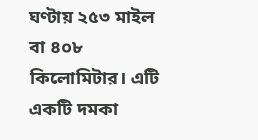ঘণ্টায় ২৫৩ মাইল বা ৪০৮ কিলোমিটার। এটি একটি দমকা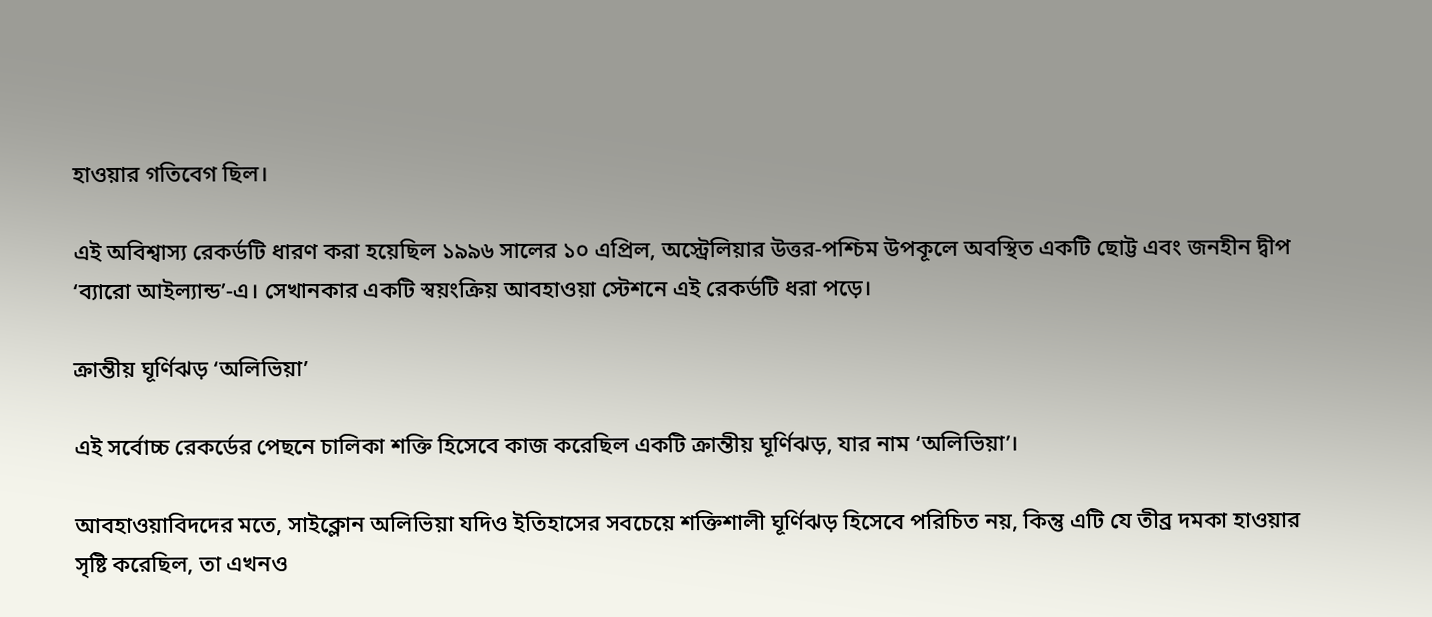হাওয়ার গতিবেগ ছিল।

এই অবিশ্বাস্য রেকর্ডটি ধারণ করা হয়েছিল ১৯৯৬ সালের ১০ এপ্রিল, অস্ট্রেলিয়ার উত্তর-পশ্চিম উপকূলে অবস্থিত একটি ছোট্ট এবং জনহীন দ্বীপ ‘ব্যারো আইল্যান্ড’-এ। সেখানকার একটি স্বয়ংক্রিয় আবহাওয়া স্টেশনে এই রেকর্ডটি ধরা পড়ে।

ক্রান্তীয় ঘূর্ণিঝড় ‘অলিভিয়া’

এই সর্বোচ্চ রেকর্ডের পেছনে চালিকা শক্তি হিসেবে কাজ করেছিল একটি ক্রান্তীয় ঘূর্ণিঝড়, যার নাম ‘অলিভিয়া’।

আবহাওয়াবিদদের মতে, সাইক্লোন অলিভিয়া যদিও ইতিহাসের সবচেয়ে শক্তিশালী ঘূর্ণিঝড় হিসেবে পরিচিত নয়, কিন্তু এটি যে তীব্র দমকা হাওয়ার সৃষ্টি করেছিল, তা এখনও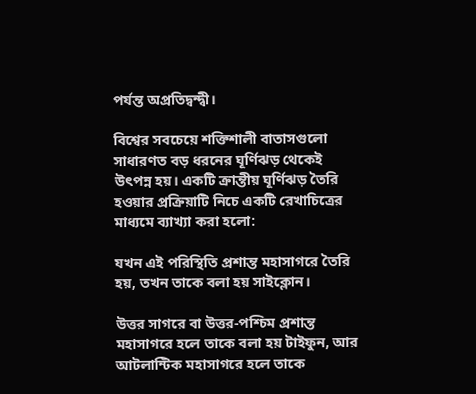পর্যন্ত অপ্রতিদ্বন্দ্বী।

বিশ্বের সবচেয়ে শক্তিশালী বাতাসগুলো সাধারণত বড় ধরনের ঘূর্ণিঝড় থেকেই উৎপন্ন হয়। একটি ক্রান্তীয় ঘূর্ণিঝড় তৈরি হওয়ার প্রক্রিয়াটি নিচে একটি রেখাচিত্রের মাধ্যমে ব্যাখ্যা করা হলো:

যখন এই পরিস্থিতি প্রশান্ত মহাসাগরে তৈরি হয়, তখন তাকে বলা হয় সাইক্লোন।

উত্তর সাগরে বা উত্তর-পশ্চিম প্রশান্ত মহাসাগরে হলে তাকে বলা হয় টাইফুন, আর আটলান্টিক মহাসাগরে হলে তাকে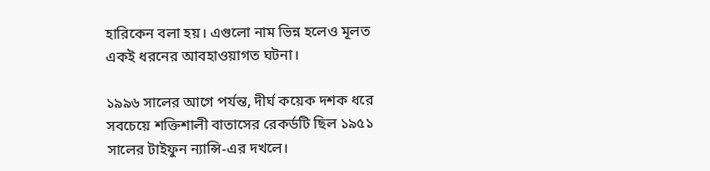হারিকেন বলা হয়। এগুলো নাম ভিন্ন হলেও মূলত একই ধরনের আবহাওয়াগত ঘটনা।

১৯৯৬ সালের আগে পর্যন্ত, দীর্ঘ কয়েক দশক ধরে সবচেয়ে শক্তিশালী বাতাসের রেকর্ডটি ছিল ১৯৫১ সালের টাইফুন ন্যান্সি-এর দখলে।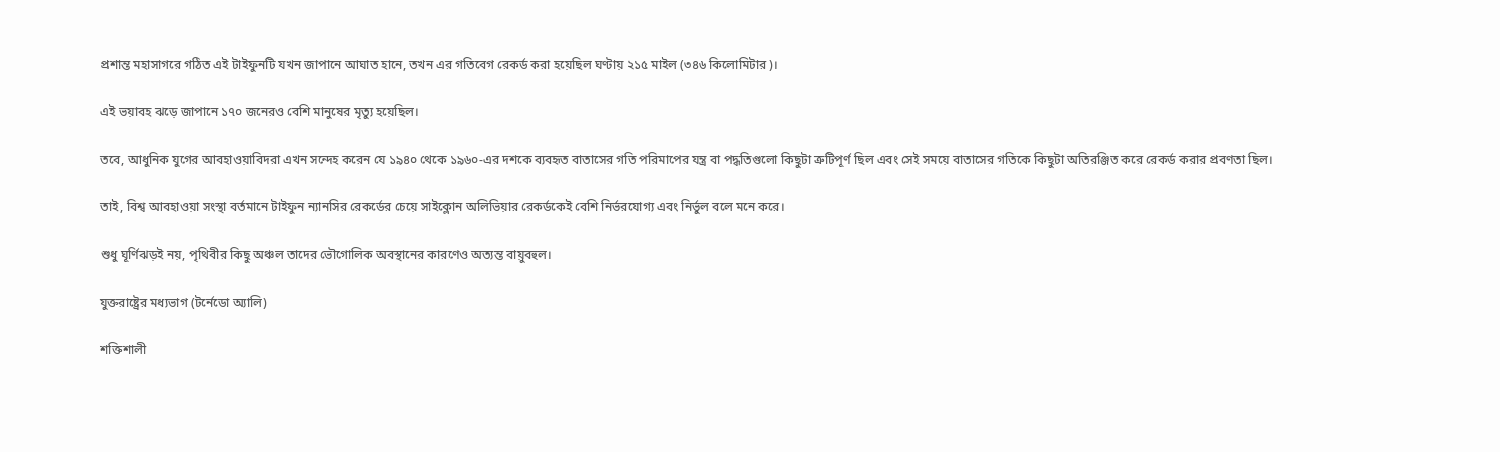প্রশান্ত মহাসাগরে গঠিত এই টাইফুনটি যখন জাপানে আঘাত হানে, তখন এর গতিবেগ রেকর্ড করা হয়েছিল ঘণ্টায় ২১৫ মাইল (৩৪৬ কিলোমিটার)।

এই ভয়াবহ ঝড়ে জাপানে ১৭০ জনেরও বেশি মানুষের মৃত্যু হয়েছিল।

তবে, আধুনিক যুগের আবহাওয়াবিদরা এখন সন্দেহ করেন যে ১৯৪০ থেকে ১৯৬০-এর দশকে ব্যবহৃত বাতাসের গতি পরিমাপের যন্ত্র বা পদ্ধতিগুলো কিছুটা ত্রুটিপূর্ণ ছিল এবং সেই সময়ে বাতাসের গতিকে কিছুটা অতিরঞ্জিত করে রেকর্ড করার প্রবণতা ছিল।

তাই, বিশ্ব আবহাওয়া সংস্থা বর্তমানে টাইফুন ন্যানসির রেকর্ডের চেয়ে সাইক্লোন অলিভিয়ার রেকর্ডকেই বেশি নির্ভরযোগ্য এবং নির্ভুল বলে মনে করে।

শুধু ঘূর্ণিঝড়ই নয়, পৃথিবীর কিছু অঞ্চল তাদের ভৌগোলিক অবস্থানের কারণেও অত্যন্ত বায়ুবহুল।

যুক্তরাষ্ট্রের মধ্যভাগ (টর্নেডো অ্যালি)

শক্তিশালী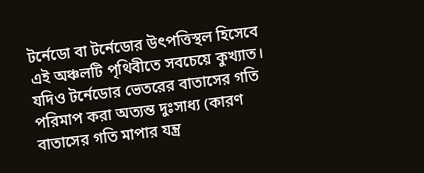টর্নেডো বা টর্নেডোর উৎপত্তিস্থল হিসেবে এই অঞ্চলটি পৃথিবীতে সবচেয়ে কুখ্যাত। যদিও টর্নেডোর ভেতরের বাতাসের গতি পরিমাপ করা অত্যন্ত দুঃসাধ্য (কারণ বাতাসের গতি মাপার যন্ত্র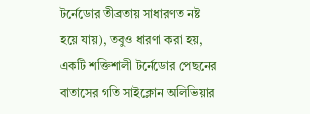টর্নেডোর তীব্রতায় সাধারণত নষ্ট হয়ে যায়), তবুও ধারণা করা হয়, একটি শক্তিশালী টর্নেডোর পেছনের বাতাসের গতি সাইক্লোন অলিভিয়ার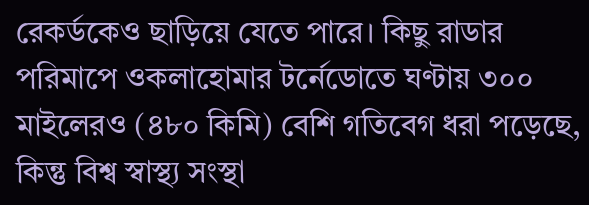রেকর্ডকেও ছাড়িয়ে যেতে পারে। কিছু রাডার পরিমাপে ওকলাহোমার টর্নেডোতে ঘণ্টায় ৩০০ মাইলেরও (৪৮০ কিমি) বেশি গতিবেগ ধরা পড়েছে, কিন্তু বিশ্ব স্বাস্থ্য সংস্থা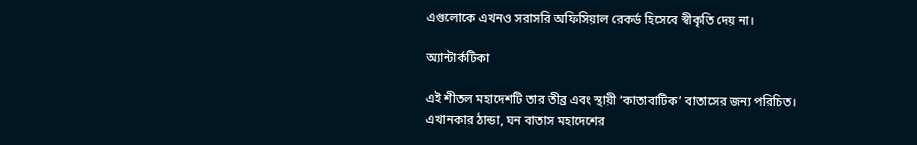এগুলোকে এখনও সরাসরি অফিসিয়াল রেকর্ড হিসেবে স্বীকৃতি দেয় না।

অ্যান্টার্কটিকা

এই শীতল মহাদেশটি তার তীব্র এবং স্থায়ী ‘কাতাবাটিক’ বাতাসের জন্য পরিচিত। এখানকার ঠান্ডা, ঘন বাতাস মহাদেশের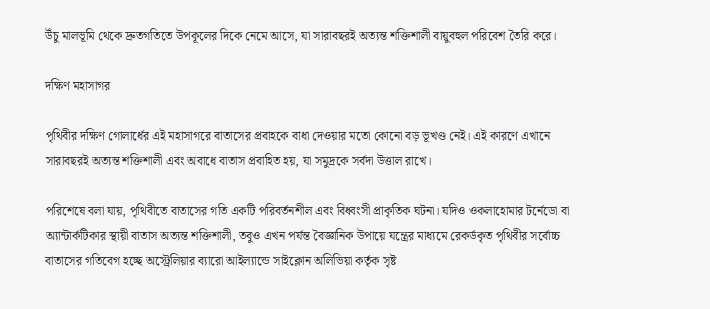উঁচু মালভূমি থেকে দ্রুতগতিতে উপকূলের দিকে নেমে আসে, যা সারাবছরই অত্যন্ত শক্তিশালী বায়ুবহুল পরিবেশ তৈরি করে।

দক্ষিণ মহাসাগর

পৃথিবীর দক্ষিণ গোলার্ধের এই মহাসাগরে বাতাসের প্রবাহকে বাধা দেওয়ার মতো কোনো বড় ভূখণ্ড নেই। এই কারণে এখানে সারাবছরই অত্যন্ত শক্তিশালী এবং অবাধে বাতাস প্রবাহিত হয়, যা সমুদ্রকে সর্বদা উত্তাল রাখে।

পরিশেষে বলা যায়, পৃথিবীতে বাতাসের গতি একটি পরিবর্তনশীল এবং বিধ্বংসী প্রাকৃতিক ঘটনা। যদিও ওকলাহোমার টর্নেডো বা অ্যান্টার্কটিকার স্থায়ী বাতাস অত্যন্ত শক্তিশালী, তবুও এখন পর্যন্ত বৈজ্ঞানিক উপায়ে যন্ত্রের মাধ্যমে রেকর্ডকৃত পৃথিবীর সর্বোচ্চ বাতাসের গতিবেগ হচ্ছে অস্ট্রেলিয়ার ব্যারো আইল্যান্ডে সাইক্লোন অলিভিয়া কর্তৃক সৃষ্ট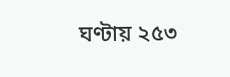ঘণ্টায় ২৫৩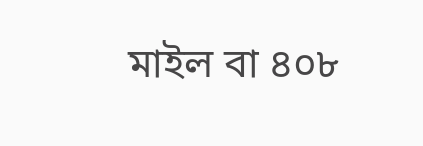মাইল বা ৪০৮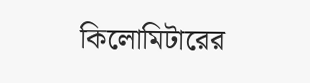কিলোমিটারের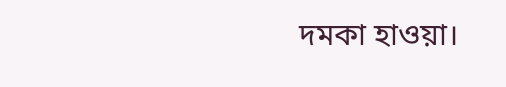দমকা হাওয়া।